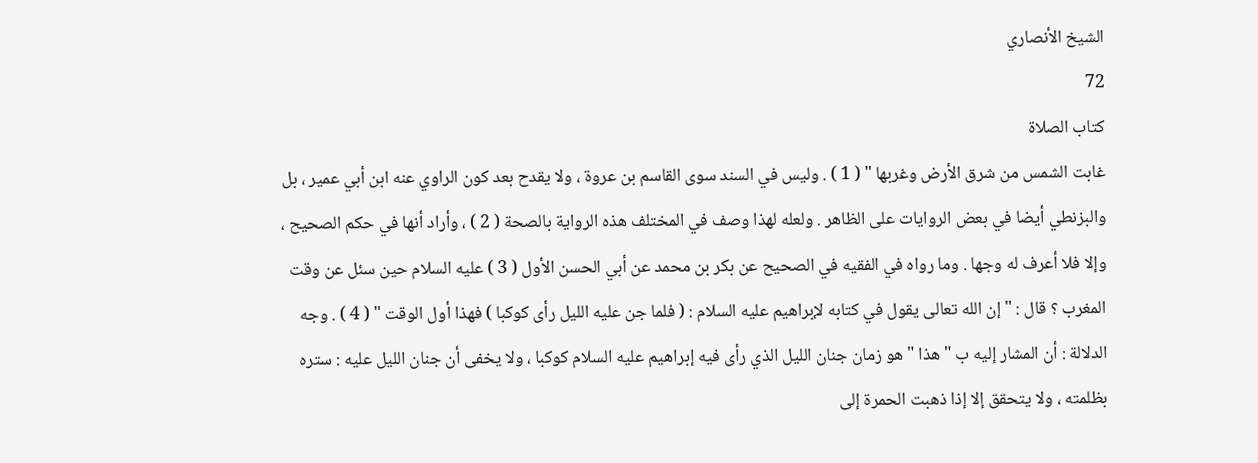الشيخ الأنصاري
72
كتاب الصلاة
غابت الشمس من شرق الأرض وغربها " ( 1 ) . وليس في السند سوى القاسم بن عروة ، ولا يقدح بعد كون الراوي عنه ابن أبي عمير ، بل والبزنطي أيضا في بعض الروايات على الظاهر . ولعله لهذا وصف في المختلف هذه الرواية بالصحة ( 2 ) ، وأراد أنها في حكم الصحيح ، وإلا فلا أعرف له وجها . وما رواه في الفقيه في الصحيح عن بكر بن محمد عن أبي الحسن الأول ( 3 ) عليه السلام حين سئل عن وقت المغرب ؟ قال : " إن الله تعالى يقول في كتابه لإبراهيم عليه السلام : ( فلما جن عليه الليل رأى كوكبا ) فهذا أول الوقت " ( 4 ) . وجه الدلالة : أن المشار إليه ب " هذا " هو زمان جنان الليل الذي رأى فيه إبراهيم عليه السلام كوكبا ، ولا يخفى أن جنان الليل عليه : ستره بظلمته ، ولا يتحقق إلا إذا ذهبت الحمرة إلى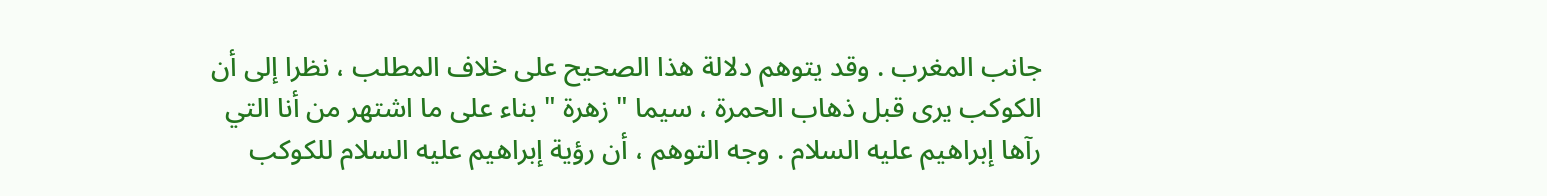جانب المغرب . وقد يتوهم دلالة هذا الصحيح على خلاف المطلب ، نظرا إلى أن الكوكب يرى قبل ذهاب الحمرة ، سيما " زهرة " بناء على ما اشتهر من أنا التي رآها إبراهيم عليه السلام . وجه التوهم ، أن رؤية إبراهيم عليه السلام للكوكب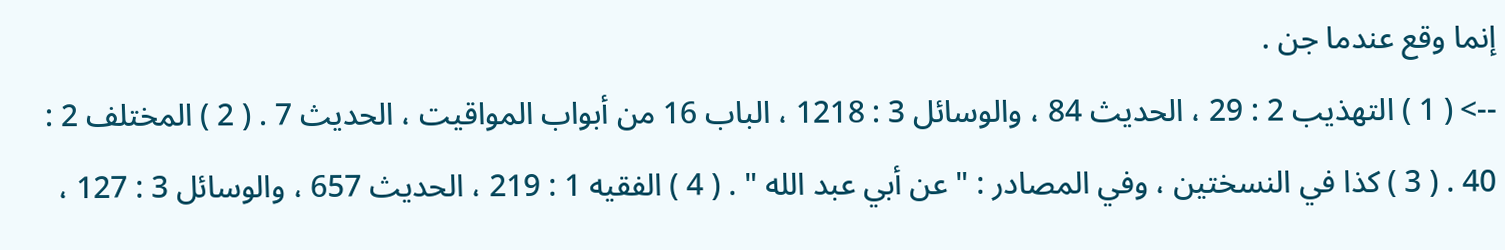إنما وقع عندما جن .
--> ( 1 ) التهذيب 2 : 29 ، الحديث 84 ، والوسائل 3 : 1218 ، الباب 16 من أبواب المواقيت ، الحديث 7 . ( 2 ) المختلف 2 : 40 . ( 3 ) كذا في النسختين ، وفي المصادر : " عن أبي عبد الله " . ( 4 ) الفقيه 1 : 219 ، الحديث 657 ، والوسائل 3 : 127 ،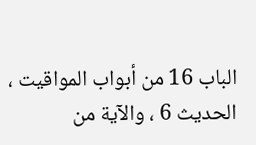الباب 16 من أبواب المواقيت ، الحديث 6 ، والآية من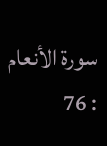سورة الأنعام : 76